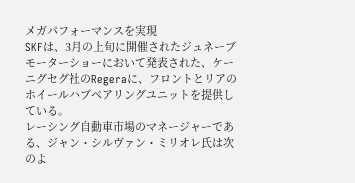メガパフォーマンスを実現
SKFは、3月の上旬に開催されたジュネーブモーターショーにおいて発表された、ケーニグセグ社のRegeraに、フロントとリアのホイールハブベアリングユニットを提供している。
レーシング自動車市場のマネージャーである、ジャン・シルヴァン・ミリオレ氏は次のよ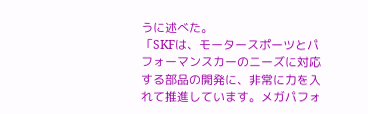うに述べた。
「SKFは、モータースポーツとパフォーマンスカーのニーズに対応する部品の開発に、非常に力を入れて推進しています。メガパフォ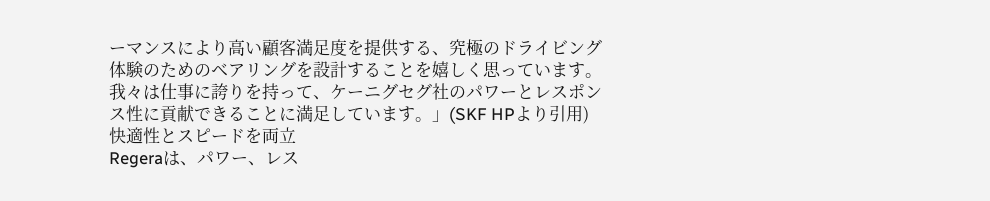ーマンスにより高い顧客満足度を提供する、究極のドライビング体験のためのベアリングを設計することを嬉しく思っています。我々は仕事に誇りを持って、ケーニグセグ社のパワーとレスポンス性に貢献できることに満足しています。」(SKF HPより引用)
快適性とスピードを両立
Regeraは、パワー、レス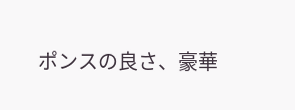ポンスの良さ、豪華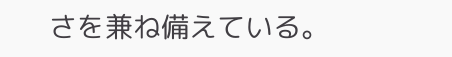さを兼ね備えている。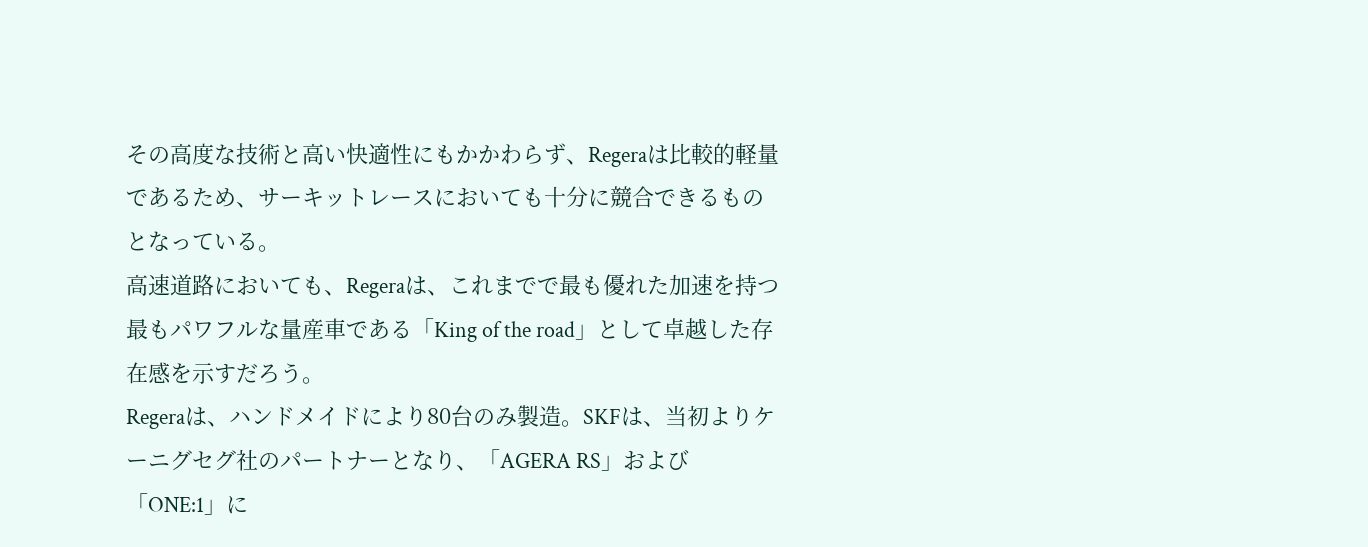その高度な技術と高い快適性にもかかわらず、Regeraは比較的軽量であるため、サーキットレースにおいても十分に競合できるものとなっている。
高速道路においても、Regeraは、これまでで最も優れた加速を持つ最もパワフルな量産車である「King of the road」として卓越した存在感を示すだろう。
Regeraは、ハンドメイドにより80台のみ製造。SKFは、当初よりケーニグセグ社のパートナーとなり、「AGERA RS」および「ONE:1」に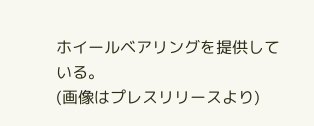ホイールベアリングを提供している。
(画像はプレスリリースより)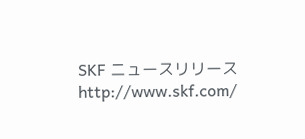SKF ニュースリリース
http://www.skf.com/